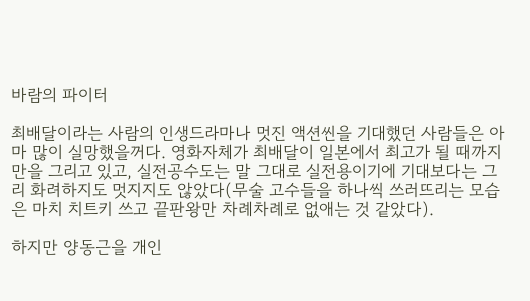바람의 파이터

최배달이라는 사람의 인생드라마나 멋진 액션씬을 기대했던 사람들은 아마 많이 실망했을꺼다. 영화자체가 최배달이 일본에서 최고가 될 때까지만을 그리고 있고, 실전공수도는 말 그대로 실전용이기에 기대보다는 그리 화려하지도 멋지지도 않았다(무술 고수들을 하나씩 쓰러뜨리는 모습은 마치 치트키 쓰고 끝판왕만 차례차례로 없애는 것 같았다).

하지만 양동근을 개인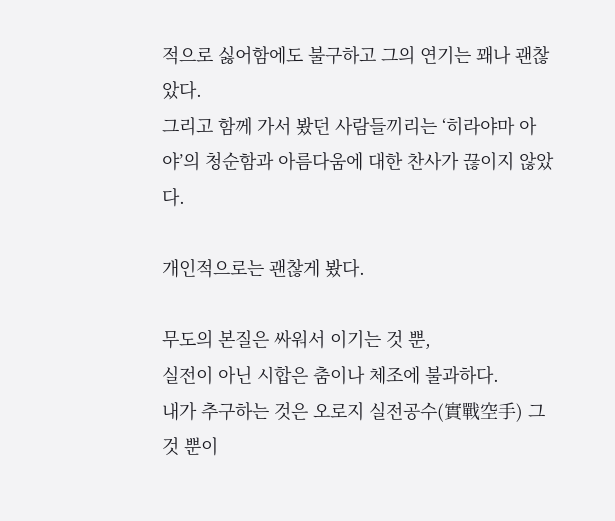적으로 싫어함에도 불구하고 그의 연기는 꽤나 괜찮았다.
그리고 함께 가서 봤던 사람들끼리는 ‘히라야마 아야’의 청순함과 아름다움에 대한 찬사가 끊이지 않았다.

개인적으로는 괜찮게 봤다.

무도의 본질은 싸워서 이기는 것 뿐,
실전이 아닌 시합은 춤이나 체조에 불과하다.
내가 추구하는 것은 오로지 실전공수(實戰空手) 그것 뿐이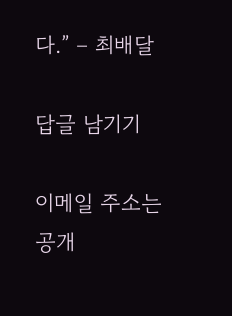다.” – 최배달

답글 남기기

이메일 주소는 공개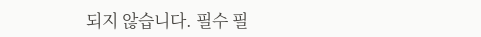되지 않습니다. 필수 필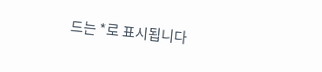드는 *로 표시됩니다